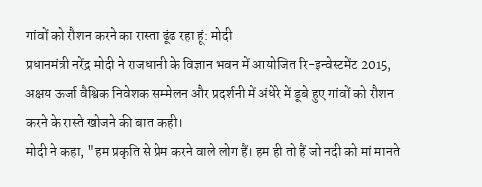गांवों को रौशन करने का रास्ता ढूंढ रहा हूं: मोदी
प्रधानमंत्री नरेंद्र मोदी ने राजधानी के विज्ञान भवन में आयोजित रि-इन्वेस्टमेंट 2015, अक्षय ऊर्जा वैश्विक निवेशक सम्मेलन और प्रदर्शनी में अंधेरे में डूबे हुए गांवों को रौशन करने के रास्ते खोजने की बात कही।
मोदी ने कहा, "हम प्रकृति से प्रेम करने वाले लोग हैं। हम ही तो हैं जो नदी को मां मानते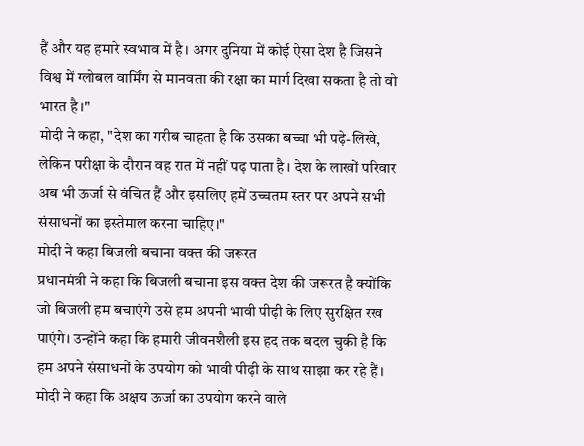हैं और यह हमारे स्वभाव में है। अगर दुनिया में कोई ऐसा देश है जिसने विश्व में ग्लोबल वार्मिंग से मानवता की रक्षा का मार्ग दिखा सकता है तो वो भारत है।"
मोदी ने कहा, "देश का गरीब चाहता है कि उसका बच्चा भी पढ़े-लिखे, लेकिन परीक्षा के दौरान वह रात में नहीं पढ़ पाता है। देश के लाखों परिवार अब भी ऊर्जा से वंचित हैं और इसलिए हमें उच्चतम स्तर पर अपने सभी संसाधनों का इस्तेमाल करना चाहिए।"
मोदी ने कहा बिजली बचाना वक्त की जरूरत
प्रधानमंत्री ने कहा कि बिजली बचाना इस वक्त देश की जरूरत है क्योंकि जो बिजली हम बचाएंगे उसे हम अपनी भावी पीढ़ी के लिए सुरक्षित रख पाएंगे। उन्होंने कहा कि हमारी जीवनशैली इस हद तक बदल चुकी है कि हम अपने संसाधनों के उपयोग को भावी पीढ़ी के साथ साझा कर रहे हैं।
मोदी ने कहा कि अक्षय ऊर्जा का उपयोग करने वाले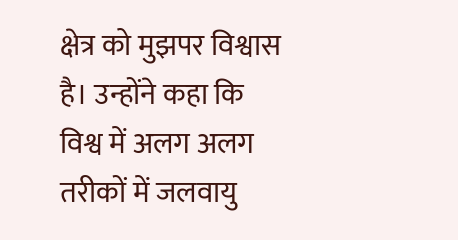क्षेत्र को मुझपर विश्वास है। उन्होंने कहा कि विश्व में अलग अलग तरीकों में जलवायु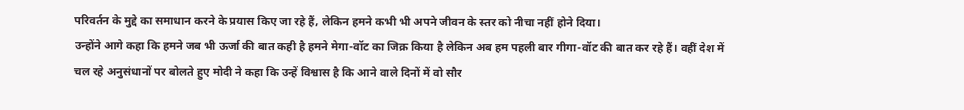परिवर्तन के मुद्दे का समाधान करने के प्रयास किए जा रहे हैं, लेकिन हमने कभी भी अपने जीवन के स्तर को नीचा नहीं होने दिया।
उन्होंने आगे कहा कि हमने जब भी ऊर्जा की बात कही है हमने मेगा-वॉट का जिक्र किया है लेकिन अब हम पहली बार गीगा-वॉट की बात कर रहे हैं। वहीं देश में चल रहे अनुसंधानों पर बोलते हुए मोदी ने कहा कि उन्हें विश्वास है कि आने वाले दिनों में वो सौर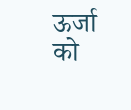ऊर्जा को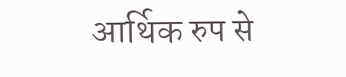आर्थिक रुप से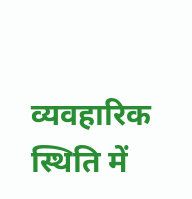व्यवहारिक स्थिति में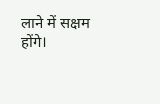लाने में सक्षम होंगे।